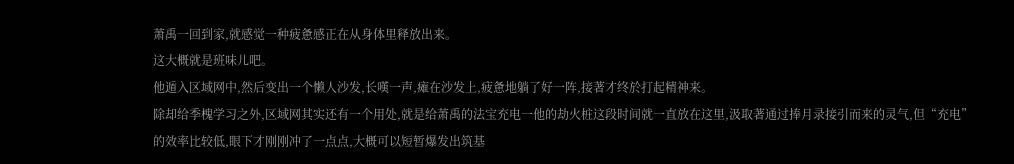萧禹一回到家,就感觉一种疲惫感正在从身体里释放出来。
这大概就是班味儿吧。
他遁入区域网中,然后变出一个懒人沙发,长嘆一声,瘫在沙发上,疲惫地躺了好一阵,接著才终於打起精神来。
除却给季槐学习之外,区域网其实还有一个用处,就是给萧禹的法宝充电一他的劫火桩这段时间就一直放在这里,汲取著通过捧月录接引而来的灵气,但“充电”的效率比较低,眼下才刚刚冲了一点点,大概可以短暂爆发出筑基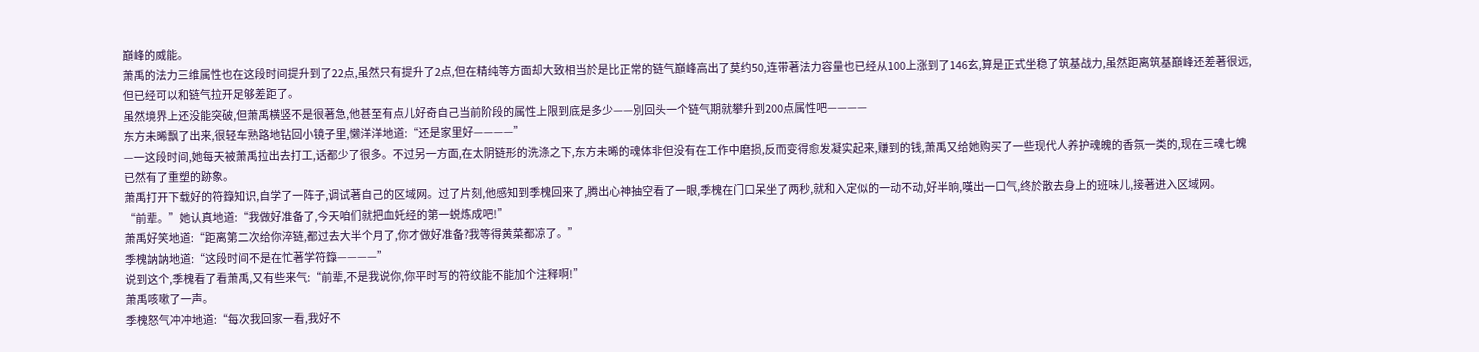巔峰的威能。
萧禹的法力三维属性也在这段时间提升到了22点,虽然只有提升了2点,但在精纯等方面却大致相当於是比正常的链气巔峰高出了莫约50,连带著法力容量也已经从100上涨到了146玄,算是正式坐稳了筑基战力,虽然距离筑基巔峰还差著很远,但已经可以和链气拉开足够差距了。
虽然境界上还没能突破,但萧禹横竖不是很著急,他甚至有点儿好奇自己当前阶段的属性上限到底是多少——別回头一个链气期就攀升到200点属性吧————
东方未晞飘了出来,很轻车熟路地钻回小镜子里,懒洋洋地道:“还是家里好————”
—一这段时间,她每天被萧禹拉出去打工,话都少了很多。不过另一方面,在太阴链形的洗涤之下,东方未晞的魂体非但没有在工作中磨损,反而变得愈发凝实起来,赚到的钱,萧禹又给她购买了一些现代人养护魂魄的香氛一类的,现在三魂七魄已然有了重塑的跡象。
萧禹打开下载好的符籙知识,自学了一阵子,调试著自己的区域网。过了片刻,他感知到季槐回来了,腾出心神抽空看了一眼,季槐在门口呆坐了两秒,就和入定似的一动不动,好半晌,嘆出一口气,终於散去身上的班味儿,接著进入区域网。
“前辈。”她认真地道:“我做好准备了,今天咱们就把血奼经的第一蜕炼成吧!”
萧禹好笑地道:“距离第二次给你淬链,都过去大半个月了,你才做好准备?我等得黄菜都凉了。”
季槐訥訥地道:“这段时间不是在忙著学符籙————”
说到这个,季槐看了看萧禹,又有些来气:“前辈,不是我说你,你平时写的符纹能不能加个注释啊!”
萧禹咳嗽了一声。
季槐怒气冲冲地道:“每次我回家一看,我好不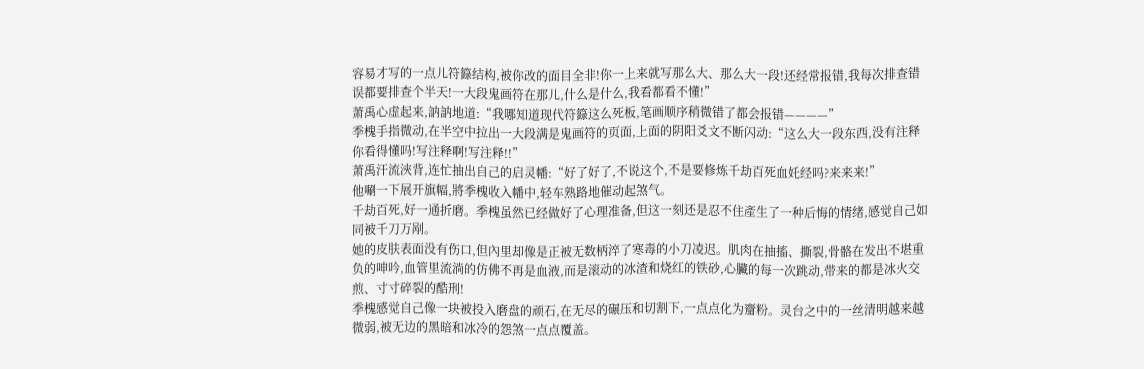容易才写的一点儿符籙结构,被你改的面目全非!你一上来就写那么大、那么大一段!还经常报错,我每次排查错误都要排查个半天!一大段鬼画符在那儿,什么是什么,我看都看不懂!”
萧禹心虚起来,訥訥地道:“我哪知道现代符籙这么死板,笔画顺序稍微错了都会报错————”
季槐手指微动,在半空中拉出一大段满是鬼画符的页面,上面的阴阳爻文不断闪动:“这么大一段东西,没有注释你看得懂吗!写注释啊!写注释!!”
萧禹汗流浹背,连忙抽出自己的启灵幡:“好了好了,不说这个,不是要修炼千劫百死血奼经吗?来来来!”
他唰一下展开旗幅,將季槐收入幡中,轻车熟路地催动起煞气。
千劫百死,好一通折磨。季槐虽然已经做好了心理准备,但这一刻还是忍不住產生了一种后悔的情绪,感觉自己如同被千刀万剐。
她的皮肤表面没有伤口,但內里却像是正被无数柄淬了寒毒的小刀凌迟。肌肉在抽搐、撕裂,骨骼在发出不堪重负的呻吟,血管里流淌的仿佛不再是血液,而是滚动的冰渣和烧红的铁砂,心臟的每一次跳动,带来的都是冰火交煎、寸寸碎裂的酷刑!
季槐感觉自己像一块被投入磨盘的顽石,在无尽的碾压和切割下,一点点化为齏粉。灵台之中的一丝清明越来越微弱,被无边的黑暗和冰冷的怨煞一点点覆盖。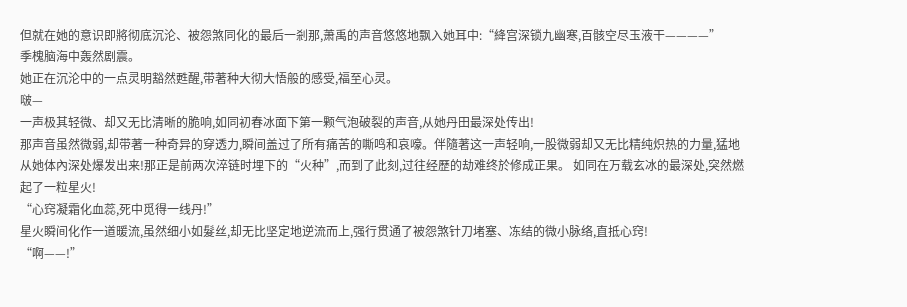但就在她的意识即將彻底沉沦、被怨煞同化的最后一剎那,萧禹的声音悠悠地飘入她耳中:“絳宫深锁九幽寒,百骸空尽玉液干————”
季槐脑海中轰然剧震。
她正在沉沦中的一点灵明豁然甦醒,带著种大彻大悟般的感受,福至心灵。
啵—
一声极其轻微、却又无比清晰的脆响,如同初春冰面下第一颗气泡破裂的声音,从她丹田最深处传出!
那声音虽然微弱,却带著一种奇异的穿透力,瞬间盖过了所有痛苦的嘶鸣和哀嚎。伴隨著这一声轻响,一股微弱却又无比精纯炽热的力量,猛地从她体內深处爆发出来!那正是前两次淬链时埋下的“火种”,而到了此刻,过往经歷的劫难终於修成正果。 如同在万载玄冰的最深处,突然燃起了一粒星火!
“心窍凝霜化血蕊,死中觅得一线丹!”
星火瞬间化作一道暖流,虽然细小如髮丝,却无比坚定地逆流而上,强行贯通了被怨煞针刀堵塞、冻结的微小脉络,直抵心窍!
“啊——!”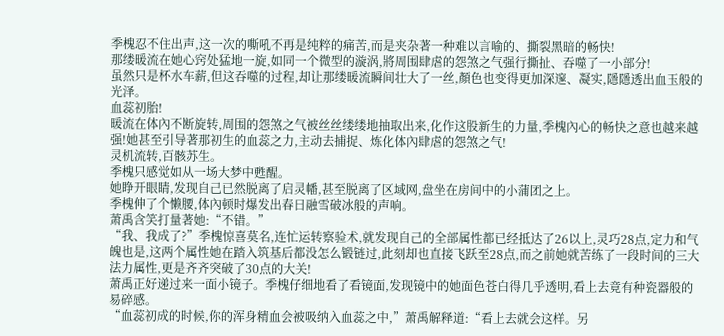季槐忍不住出声,这一次的嘶吼不再是纯粹的痛苦,而是夹杂著一种难以言喻的、撕裂黑暗的畅快!
那缕暖流在她心窍处猛地一旋,如同一个微型的漩涡,將周围肆虐的怨煞之气强行撕扯、吞噬了一小部分!
虽然只是杯水车薪,但这吞噬的过程,却让那缕暖流瞬间壮大了一丝,顏色也变得更加深邃、凝实,隱隱透出血玉般的光泽。
血蕊初胎!
暖流在体內不断旋转,周围的怨煞之气被丝丝缕缕地抽取出来,化作这股新生的力量,季槐內心的畅快之意也越来越强!她甚至引导著那初生的血蕊之力,主动去捕捉、炼化体內肆虐的怨煞之气!
灵机流转,百骸苏生。
季槐只感觉如从一场大梦中甦醒。
她睁开眼睛,发现自己已然脱离了启灵幡,甚至脱离了区域网,盘坐在房间中的小蒲团之上。
季槐伸了个懒腰,体內顿时爆发出春日融雪破冰般的声响。
萧禹含笑打量著她:“不错。”
“我、我成了?”季槐惊喜莫名,连忙运转察验术,就发现自己的全部属性都已经抵达了26以上,灵巧28点,定力和气魄也是,这两个属性她在踏入筑基后都没怎么锻链过,此刻却也直接飞跃至28点,而之前她就苦练了一段时间的三大法力属性,更是齐齐突破了30点的大关!
萧禹正好递过来一面小镜子。季槐仔细地看了看镜面,发现镜中的她面色苍白得几乎透明,看上去竟有种瓷器般的易碎感。
“血蕊初成的时候,你的浑身精血会被吸纳入血蕊之中,”萧禹解释道:“看上去就会这样。另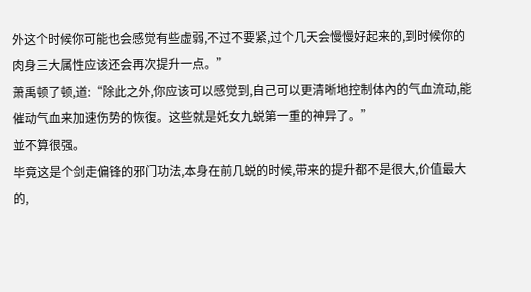外这个时候你可能也会感觉有些虚弱,不过不要紧,过个几天会慢慢好起来的,到时候你的肉身三大属性应该还会再次提升一点。”
萧禹顿了顿,道:“除此之外,你应该可以感觉到,自己可以更清晰地控制体內的气血流动,能催动气血来加速伤势的恢復。这些就是奼女九蜕第一重的神异了。”
並不算很强。
毕竟这是个剑走偏锋的邪门功法,本身在前几蜕的时候,带来的提升都不是很大,价值最大的,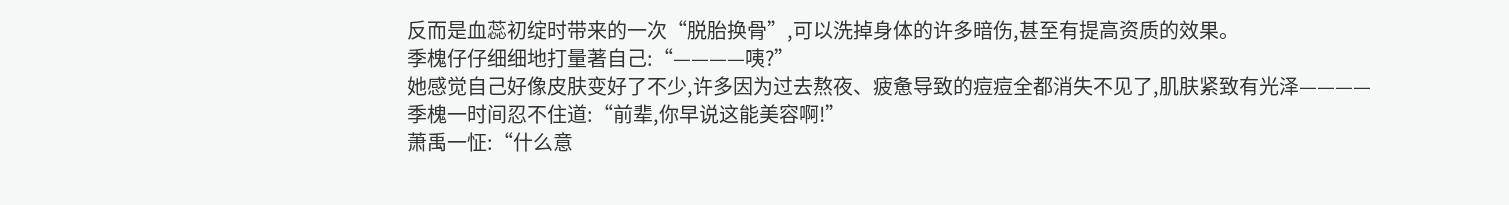反而是血蕊初绽时带来的一次“脱胎换骨”,可以洗掉身体的许多暗伤,甚至有提高资质的效果。
季槐仔仔细细地打量著自己:“————咦?”
她感觉自己好像皮肤变好了不少,许多因为过去熬夜、疲惫导致的痘痘全都消失不见了,肌肤紧致有光泽————
季槐一时间忍不住道:“前辈,你早说这能美容啊!”
萧禹一怔:“什么意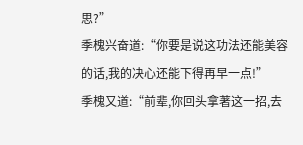思?”
季槐兴奋道:“你要是说这功法还能美容的话,我的决心还能下得再早一点!”
季槐又道:“前辈,你回头拿著这一招,去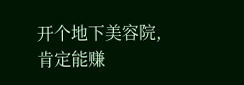开个地下美容院,肯定能赚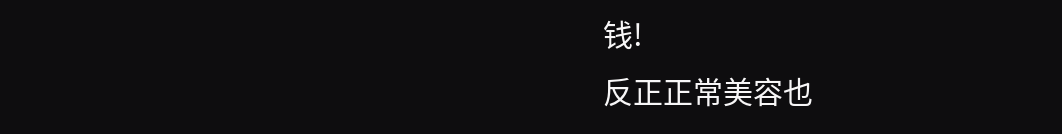钱!
反正正常美容也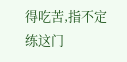得吃苦,指不定练这门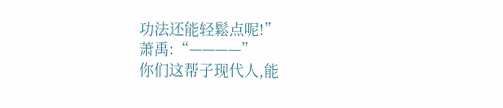功法还能轻鬆点呢!”
萧禹:“————”
你们这帮子现代人,能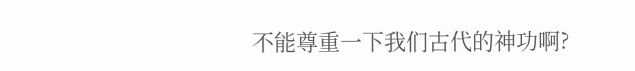不能尊重一下我们古代的神功啊?